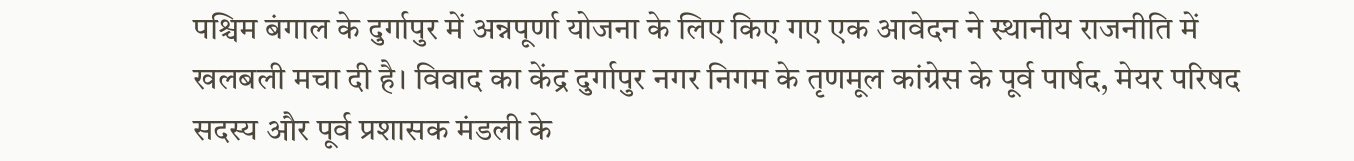पश्चिम बंगाल के दुर्गापुर में अन्नपूर्णा योजना के लिए किए गए एक आवेदन ने स्थानीय राजनीति में खलबली मचा दी है। विवाद का केंद्र दुर्गापुर नगर निगम के तृणमूल कांग्रेस के पूर्व पार्षद, मेयर परिषद सदस्य और पूर्व प्रशासक मंडली के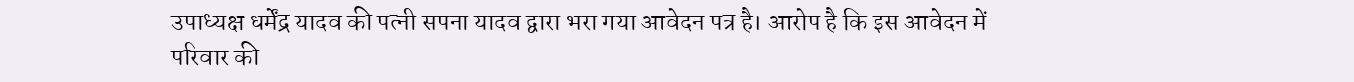उपाध्यक्ष धर्मेंद्र यादव की पत्नी सपना यादव द्वारा भरा गया आवेदन पत्र है। आरोप है कि इस आवेदन में परिवार की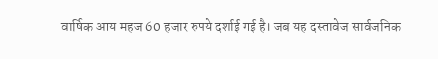वार्षिक आय महज 60 हजार रुपये दर्शाई गई है। जब यह दस्तावेज सार्वजनिक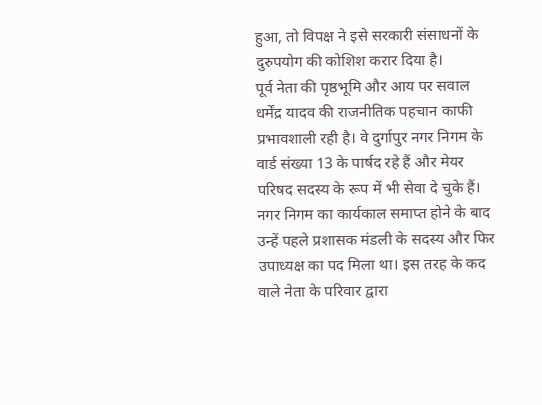हुआ, तो विपक्ष ने इसे सरकारी संसाधनों के दुरुपयोग की कोशिश करार दिया है।
पूर्व नेता की पृष्ठभूमि और आय पर सवाल
धर्मेंद्र यादव की राजनीतिक पहचान काफी प्रभावशाली रही है। वे दुर्गापुर नगर निगम के वार्ड संख्या 13 के पार्षद रहे हैं और मेयर परिषद सदस्य के रूप में भी सेवा दे चुके हैं। नगर निगम का कार्यकाल समाप्त होने के बाद उन्हें पहले प्रशासक मंडली के सदस्य और फिर उपाध्यक्ष का पद मिला था। इस तरह के कद वाले नेता के परिवार द्वारा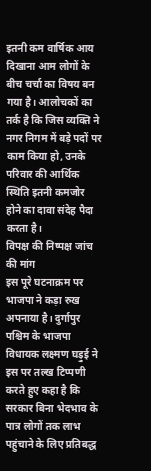इतनी कम वार्षिक आय दिखाना आम लोगों के बीच चर्चा का विषय बन गया है। आलोचकों का तर्क है कि जिस व्यक्ति ने नगर निगम में बड़े पदों पर काम किया हो, उनके परिवार की आर्थिक स्थिति इतनी कमजोर होने का दावा संदेह पैदा करता है।
विपक्ष की निष्पक्ष जांच की मांग
इस पूरे घटनाक्रम पर भाजपा ने कड़ा रुख अपनाया है। दुर्गापुर पश्चिम के भाजपा विधायक लक्ष्मण घड़ुई ने इस पर तल्ख टिप्पणी करते हुए कहा है कि सरकार बिना भेदभाव के पात्र लोगों तक लाभ पहुंचाने के लिए प्रतिबद्ध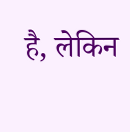है, लेकिन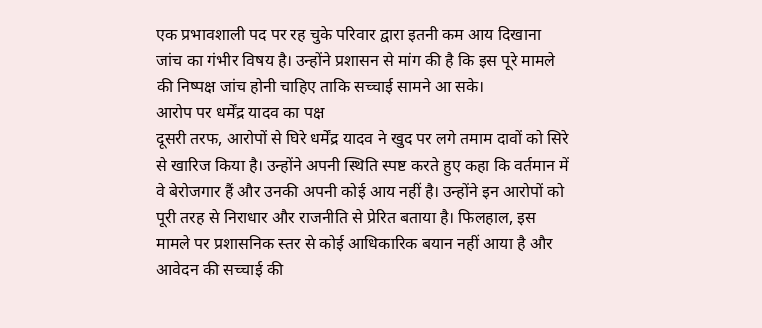एक प्रभावशाली पद पर रह चुके परिवार द्वारा इतनी कम आय दिखाना जांच का गंभीर विषय है। उन्होंने प्रशासन से मांग की है कि इस पूरे मामले की निष्पक्ष जांच होनी चाहिए ताकि सच्चाई सामने आ सके।
आरोप पर धर्मेंद्र यादव का पक्ष
दूसरी तरफ, आरोपों से घिरे धर्मेंद्र यादव ने खुद पर लगे तमाम दावों को सिरे से खारिज किया है। उन्होंने अपनी स्थिति स्पष्ट करते हुए कहा कि वर्तमान में वे बेरोजगार हैं और उनकी अपनी कोई आय नहीं है। उन्होंने इन आरोपों को पूरी तरह से निराधार और राजनीति से प्रेरित बताया है। फिलहाल, इस मामले पर प्रशासनिक स्तर से कोई आधिकारिक बयान नहीं आया है और आवेदन की सच्चाई की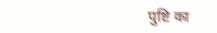पुष्टि का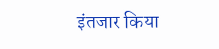इंतजार किया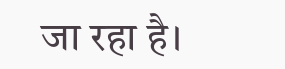जा रहा है।